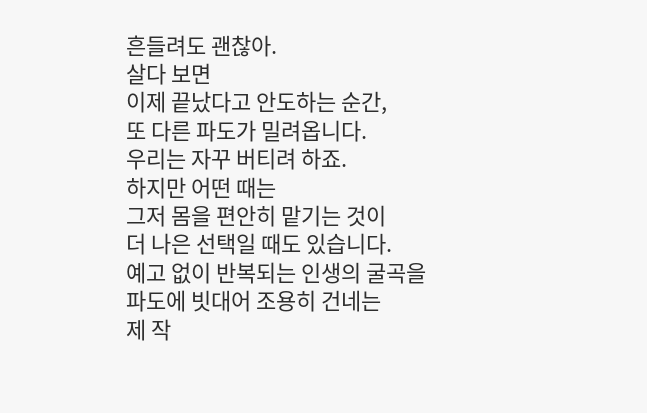흔들려도 괜찮아.
살다 보면
이제 끝났다고 안도하는 순간,
또 다른 파도가 밀려옵니다.
우리는 자꾸 버티려 하죠.
하지만 어떤 때는
그저 몸을 편안히 맡기는 것이
더 나은 선택일 때도 있습니다.
예고 없이 반복되는 인생의 굴곡을
파도에 빗대어 조용히 건네는
제 작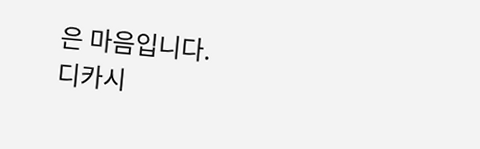은 마음입니다.
디카시